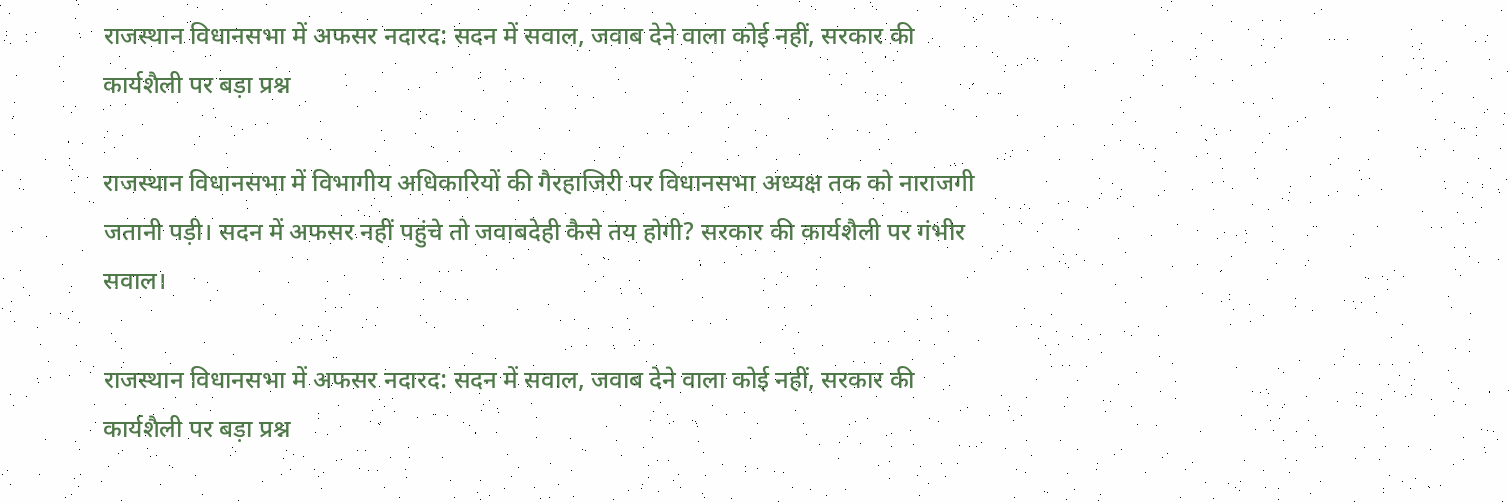राजस्थान विधानसभा में अफसर नदारद: सदन में सवाल, जवाब देने वाला कोई नहीं, सरकार की कार्यशैली पर बड़ा प्रश्न

राजस्थान विधानसभा में विभागीय अधिकारियों की गैरहाजिरी पर विधानसभा अध्यक्ष तक को नाराजगी जतानी पड़ी। सदन में अफसर नहीं पहुंचे तो जवाबदेही कैसे तय होगी? सरकार की कार्यशैली पर गंभीर सवाल।

राजस्थान विधानसभा में अफसर नदारद: सदन में सवाल, जवाब देने वाला कोई नहीं, सरकार की कार्यशैली पर बड़ा प्रश्न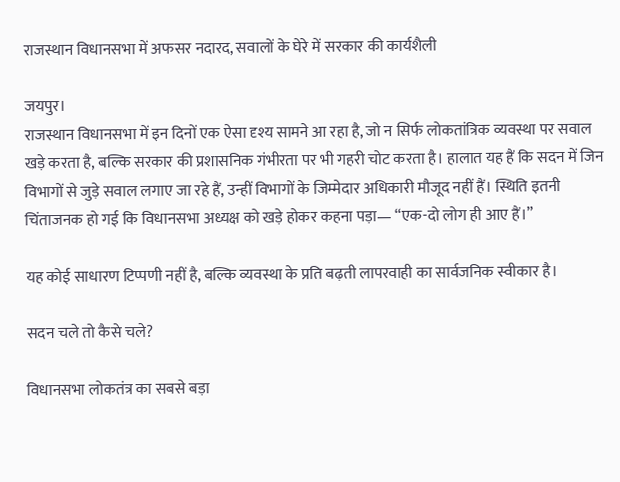राजस्थान विधानसभा में अफसर नदारद, सवालों के घेरे में सरकार की कार्यशैली

जयपुर।
राजस्थान विधानसभा में इन दिनों एक ऐसा दृश्य सामने आ रहा है, जो न सिर्फ लोकतांत्रिक व्यवस्था पर सवाल खड़े करता है, बल्कि सरकार की प्रशासनिक गंभीरता पर भी गहरी चोट करता है। हालात यह हैं कि सदन में जिन विभागों से जुड़े सवाल लगाए जा रहे हैं, उन्हीं विभागों के जिम्मेदार अधिकारी मौजूद नहीं हैं। स्थिति इतनी चिंताजनक हो गई कि विधानसभा अध्यक्ष को खड़े होकर कहना पड़ा— “एक-दो लोग ही आए हैं।”

यह कोई साधारण टिप्पणी नहीं है, बल्कि व्यवस्था के प्रति बढ़ती लापरवाही का सार्वजनिक स्वीकार है।

सदन चले तो कैसे चले?

विधानसभा लोकतंत्र का सबसे बड़ा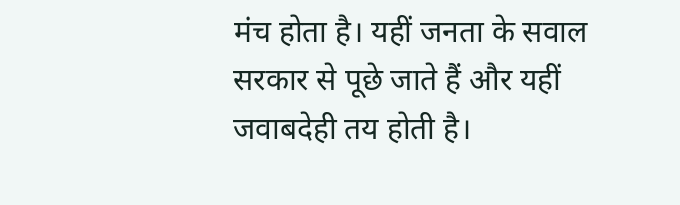मंच होता है। यहीं जनता के सवाल सरकार से पूछे जाते हैं और यहीं जवाबदेही तय होती है।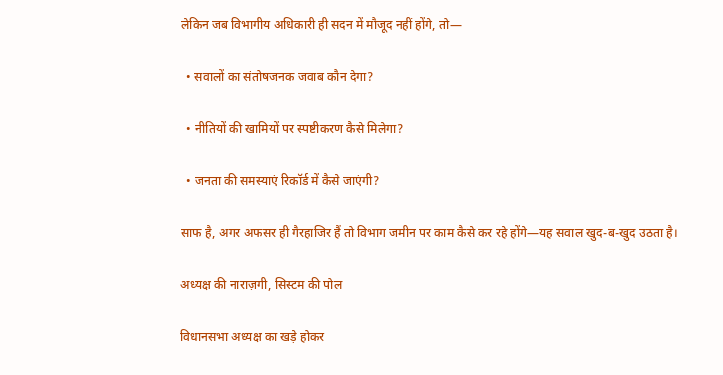लेकिन जब विभागीय अधिकारी ही सदन में मौजूद नहीं होंगे, तो—

  • सवालों का संतोषजनक जवाब कौन देगा?

  • नीतियों की खामियों पर स्पष्टीकरण कैसे मिलेगा?

  • जनता की समस्याएं रिकॉर्ड में कैसे जाएंगी?

साफ है, अगर अफसर ही गैरहाजिर हैं तो विभाग जमीन पर काम कैसे कर रहे होंगे—यह सवाल खुद-ब-खुद उठता है।

अध्यक्ष की नाराज़गी, सिस्टम की पोल

विधानसभा अध्यक्ष का खड़े होकर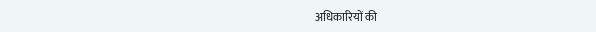अधिकारियों की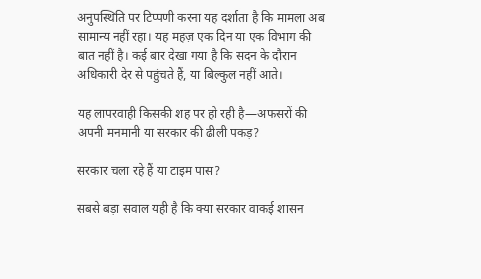अनुपस्थिति पर टिप्पणी करना यह दर्शाता है कि मामला अब सामान्य नहीं रहा। यह महज़ एक दिन या एक विभाग की बात नहीं है। कई बार देखा गया है कि सदन के दौरान अधिकारी देर से पहुंचते हैं, या बिल्कुल नहीं आते।

यह लापरवाही किसकी शह पर हो रही है—अफसरों की अपनी मनमानी या सरकार की ढीली पकड़?

सरकार चला रहे हैं या टाइम पास?

सबसे बड़ा सवाल यही है कि क्या सरकार वाकई शासन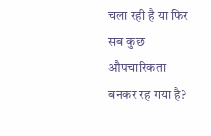चला रही है या फिर सब कुछ औपचारिकता बनकर रह गया है?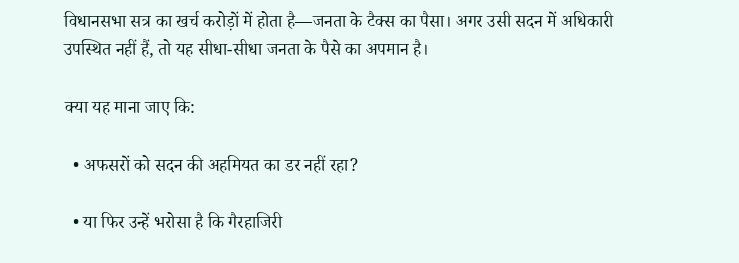विधानसभा सत्र का खर्च करोड़ों में होता है—जनता के टैक्स का पैसा। अगर उसी सदन में अधिकारी उपस्थित नहीं हैं, तो यह सीधा-सीधा जनता के पैसे का अपमान है।

क्या यह माना जाए कि:

  • अफसरों को सदन की अहमियत का डर नहीं रहा?

  • या फिर उन्हें भरोसा है कि गैरहाजिरी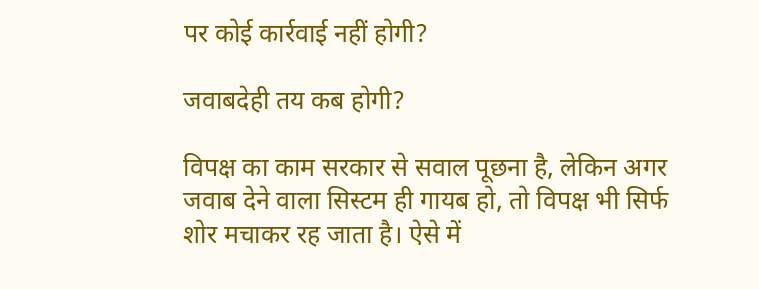पर कोई कार्रवाई नहीं होगी?

जवाबदेही तय कब होगी?

विपक्ष का काम सरकार से सवाल पूछना है, लेकिन अगर जवाब देने वाला सिस्टम ही गायब हो, तो विपक्ष भी सिर्फ शोर मचाकर रह जाता है। ऐसे में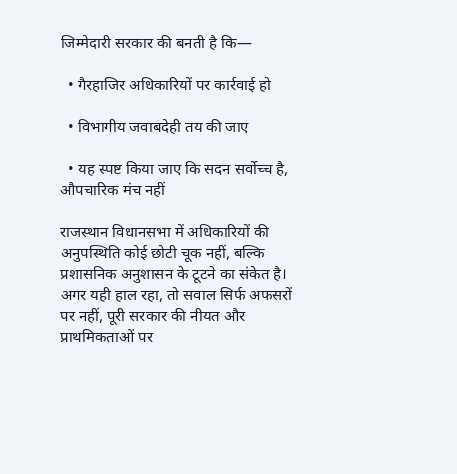जिम्मेदारी सरकार की बनती है कि—

  • गैरहाजिर अधिकारियों पर कार्रवाई हो

  • विभागीय जवाबदेही तय की जाए

  • यह स्पष्ट किया जाए कि सदन सर्वोच्च है, औपचारिक मंच नहीं

राजस्थान विधानसभा में अधिकारियों की अनुपस्थिति कोई छोटी चूक नहीं, बल्कि प्रशासनिक अनुशासन के टूटने का संकेत है। अगर यही हाल रहा, तो सवाल सिर्फ अफसरों पर नहीं, पूरी सरकार की नीयत और प्राथमिकताओं पर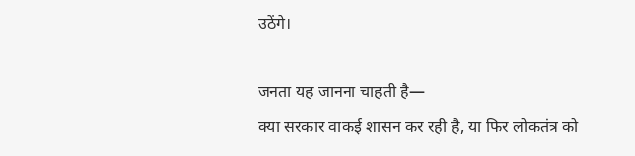उठेंगे।

जनता यह जानना चाहती है—
क्या सरकार वाकई शासन कर रही है, या फिर लोकतंत्र को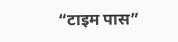“टाइम पास”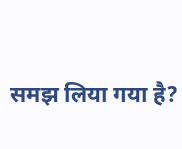समझ लिया गया है?